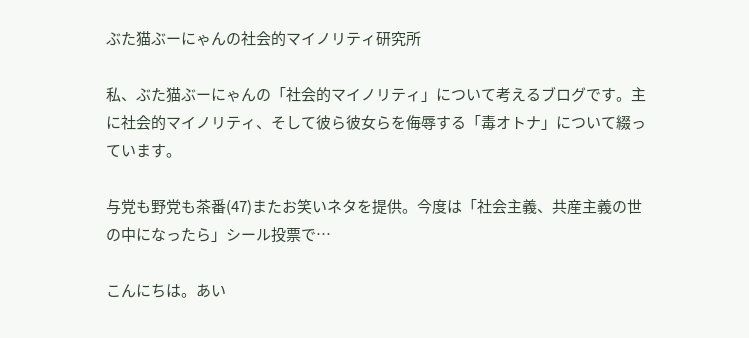ぶた猫ぶーにゃんの社会的マイノリティ研究所

私、ぶた猫ぶーにゃんの「社会的マイノリティ」について考えるブログです。主に社会的マイノリティ、そして彼ら彼女らを侮辱する「毒オトナ」について綴っています。

与党も野党も茶番(47)またお笑いネタを提供。今度は「社会主義、共産主義の世の中になったら」シール投票で…

こんにちは。あい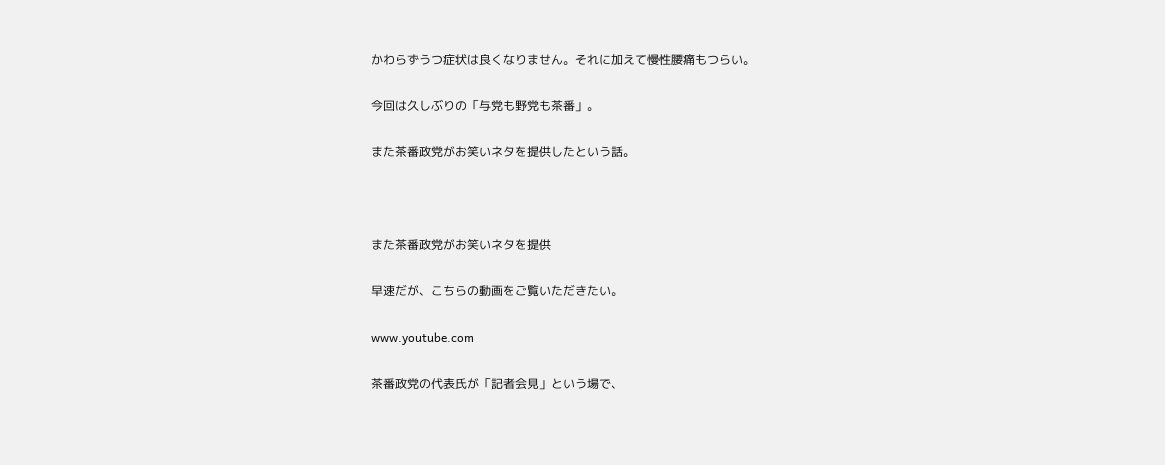かわらずうつ症状は良くなりません。それに加えて慢性腰痛もつらい。

今回は久しぶりの「与党も野党も茶番」。

また茶番政党がお笑いネタを提供したという話。



また茶番政党がお笑いネタを提供

早速だが、こちらの動画をご覧いただきたい。

www.youtube.com

茶番政党の代表氏が「記者会見」という場で、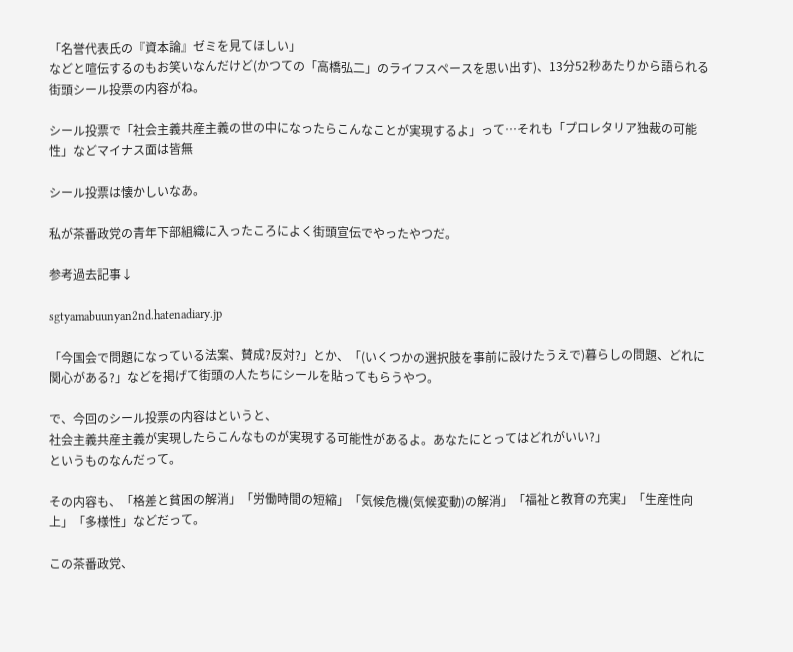「名誉代表氏の『資本論』ゼミを見てほしい」
などと喧伝するのもお笑いなんだけど(かつての「高橋弘二」のライフスペースを思い出す)、13分52秒あたりから語られる街頭シール投票の内容がね。

シール投票で「社会主義共産主義の世の中になったらこんなことが実現するよ」って…それも「プロレタリア独裁の可能性」などマイナス面は皆無

シール投票は懐かしいなあ。

私が茶番政党の青年下部組織に入ったころによく街頭宣伝でやったやつだ。

参考過去記事↓

sgtyamabuunyan2nd.hatenadiary.jp

「今国会で問題になっている法案、賛成?反対?」とか、「(いくつかの選択肢を事前に設けたうえで)暮らしの問題、どれに関心がある?」などを掲げて街頭の人たちにシールを貼ってもらうやつ。

で、今回のシール投票の内容はというと、
社会主義共産主義が実現したらこんなものが実現する可能性があるよ。あなたにとってはどれがいい?」
というものなんだって。

その内容も、「格差と貧困の解消」「労働時間の短縮」「気候危機(気候変動)の解消」「福祉と教育の充実」「生産性向上」「多様性」などだって。

この茶番政党、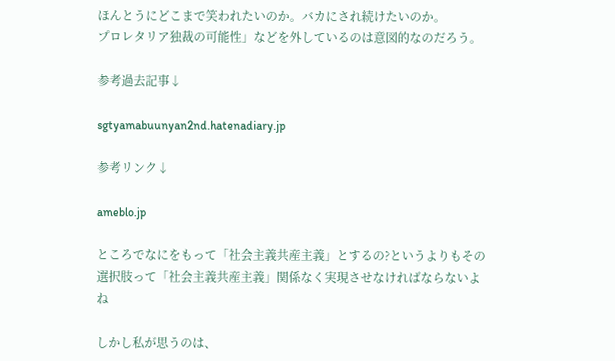ほんとうにどこまで笑われたいのか。バカにされ続けたいのか。
プロレタリア独裁の可能性」などを外しているのは意図的なのだろう。

参考過去記事↓

sgtyamabuunyan2nd.hatenadiary.jp

参考リンク↓

ameblo.jp

ところでなにをもって「社会主義共産主義」とするの?というよりもその選択肢って「社会主義共産主義」関係なく実現させなければならないよね

しかし私が思うのは、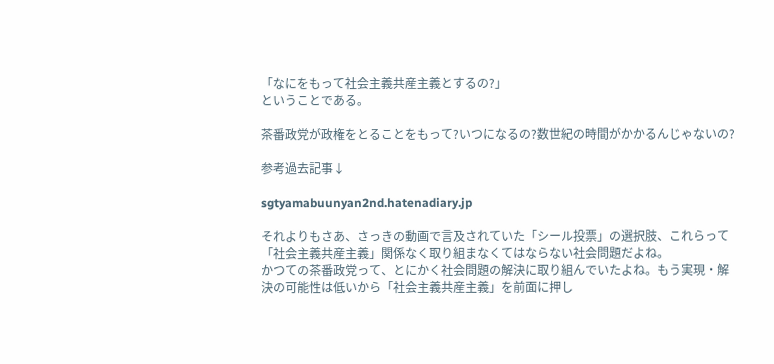「なにをもって社会主義共産主義とするの?」
ということである。

茶番政党が政権をとることをもって?いつになるの?数世紀の時間がかかるんじゃないの?

参考過去記事↓

sgtyamabuunyan2nd.hatenadiary.jp

それよりもさあ、さっきの動画で言及されていた「シール投票」の選択肢、これらって「社会主義共産主義」関係なく取り組まなくてはならない社会問題だよね。
かつての茶番政党って、とにかく社会問題の解決に取り組んでいたよね。もう実現・解決の可能性は低いから「社会主義共産主義」を前面に押し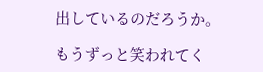出しているのだろうか。

もうずっと笑われてく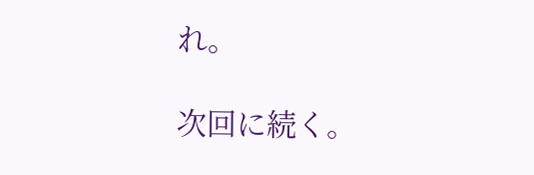れ。

次回に続く。